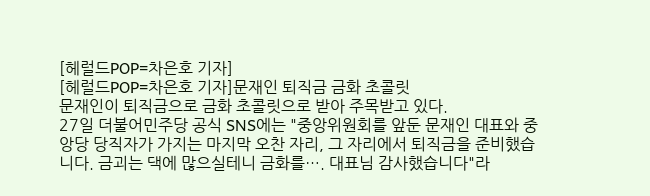[헤럴드POP=차은호 기자]
[헤럴드POP=차은호 기자]문재인 퇴직금 금화 초콜릿
문재인이 퇴직금으로 금화 초콜릿으로 받아 주목받고 있다.
27일 더불어민주당 공식 SNS에는 "중앙위원회를 앞둔 문재인 대표와 중앙당 당직자가 가지는 마지막 오찬 자리, 그 자리에서 퇴직금을 준비했습니다. 금괴는 댁에 많으실테니 금화를…. 대표님 감사했습니다"라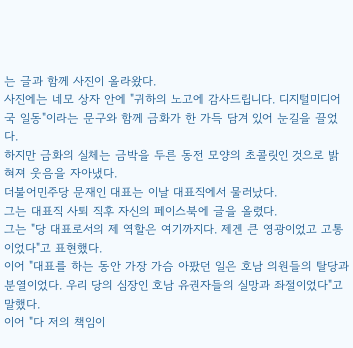는 글과 함께 사진이 올라왔다.
사진에는 네모 상자 안에 "귀하의 노고에 감사드립니다. 디지털미디어국 일동"이라는 문구와 함께 금화가 한 가득 담겨 있어 눈길을 끌었다.
하지만 금화의 실체는 금박을 두른 동전 모양의 초콜릿인 것으로 밝혀져 웃음을 자아냈다.
더불어민주당 문재인 대표는 이날 대표직에서 물러났다.
그는 대표직 사퇴 직후 자신의 페이스북에 글을 올렸다.
그는 "당 대표로서의 제 역할은 여기까지다. 제겐 큰 영광이었고 고통이었다"고 표현했다.
이어 "대표를 하는 동안 가장 가슴 아팠던 일은 호남 의원들의 탈당과 분열이었다. 우리 당의 심장인 호남 유권자들의 실망과 좌절이었다"고 말했다.
이어 "다 저의 책임이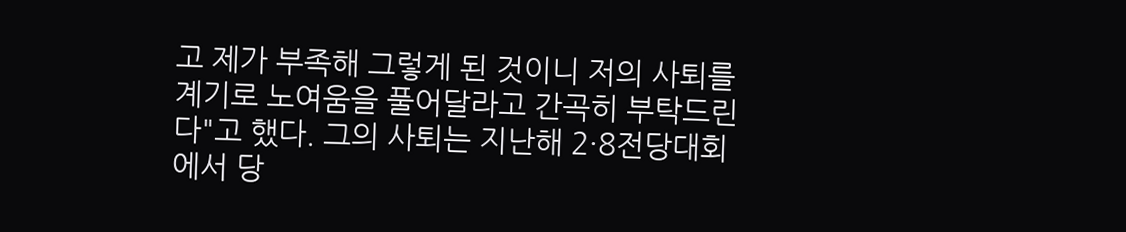고 제가 부족해 그렇게 된 것이니 저의 사퇴를 계기로 노여움을 풀어달라고 간곡히 부탁드린다"고 했다. 그의 사퇴는 지난해 2·8전당대회에서 당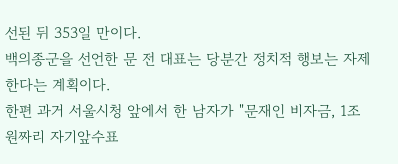선된 뒤 353일 만이다.
백의종군을 선언한 문 전 대표는 당분간 정치적 행보는 자제한다는 계획이다.
한편 과거 서울시청 앞에서 한 남자가 "문재인 비자금, 1조원짜리 자기앞수표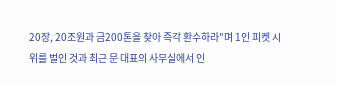20장, 20조원과 금200톤을 찾아 즉각 환수하라"며 1인 피켓 시위를 벌인 것과 최근 문 대표의 사무실에서 인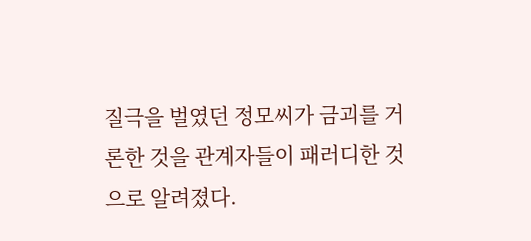질극을 벌였던 정모씨가 금괴를 거론한 것을 관계자들이 패러디한 것으로 알려졌다.